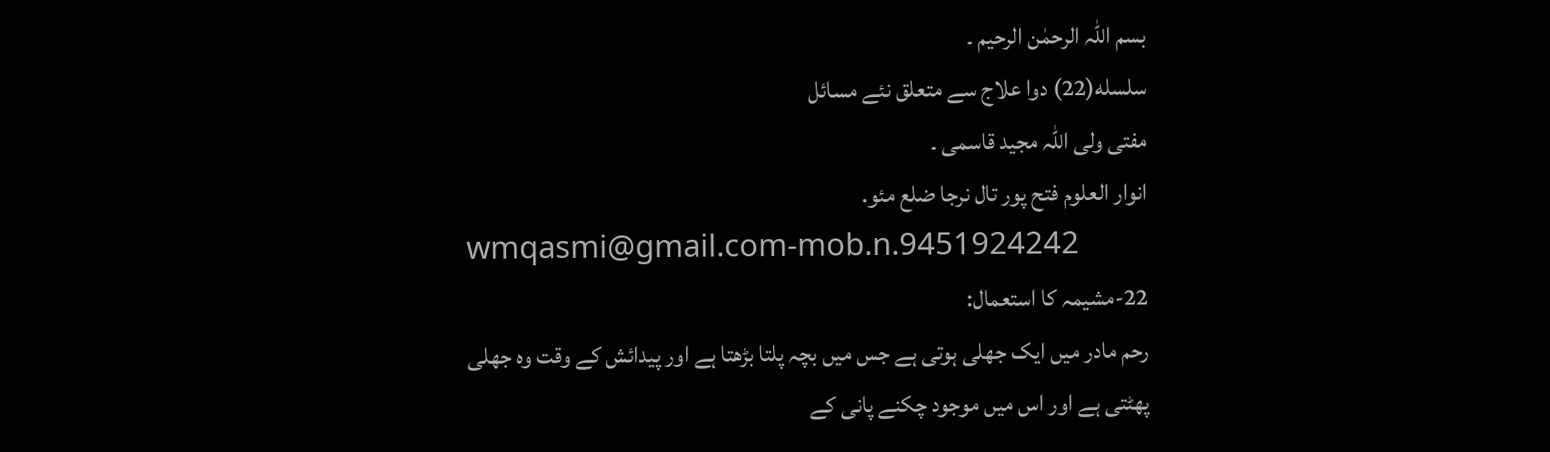بسم اللہ الرحمٰن الرحیم ۔
سلسله(22) دوا علاج سے متعلق نئے مسائل
مفتی ولی اللہ مجید قاسمی ۔
انوار العلوم فتح پور تال نرجا ضلع مئو.
wmqasmi@gmail.com-mob.n.9451924242
22-مشیمہ کا استعمال:
رحم مادر میں ایک جھلی ہوتی ہے جس میں بچہ پلتا بڑھتا ہے اور پیدائش کے وقت وہ جھلی پھٹتی ہے اور اس میں موجود چکنے پانی کے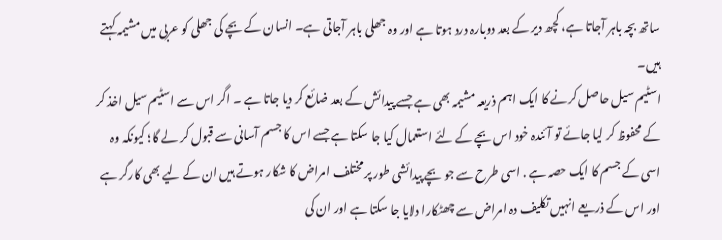ساتھ بچہ باہر آجاتا ہے، کچھ دیر کے بعد دوبارہ درد ہوتا ہے اور وہ جھلی باہر آجاتی ہے۔ انسان کے بچے کی جھلی کو عربی میں مشیمہ کہتے ہیں۔
اسٹیم سیل حاصل کرنے کا ایک اہم ذریعہ مشیمہ بھی ہے جسے پیدائش کے بعد ضائع کر دیا جاتا ہے ۔ اگر اس سے اسٹیم سیل اخذ کر کے محفوظ کر لیا جائے تو آئندہ خود اس بچے کے لئے استعمال کیا جا سکتا ہے جسے اس کا جسم آسانی سے قبول کر لے گا؛ کیونکہ وہ اسی کے جسم کا ایک حصہ ہے . اسی طرح سے جو بچے پیدائشی طور پر مختلف امراض کا شکار ہوتے ہیں ان کے لیے بھی کارگر ہے اور اس کے ذریعے انہیں تکلیف دہ امراض سے چھٹکارا دلایا جا سکتا ہے اور ان کی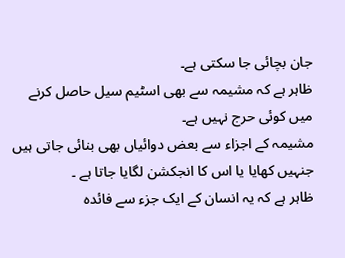جان بچائی جا سکتی ہے۔
ظاہر ہے کہ مشیمہ سے بھی اسٹیم سیل حاصل کرنے میں کوئی حرج نہیں ہے۔
مشیمہ کے اجزاء سے بعض دوائیاں بھی بنائی جاتی ہیں جنہیں کھایا یا اس کا انجکشن لگایا جاتا ہے ۔
ظاہر ہے کہ یہ انسان کے ایک جزء سے فائدہ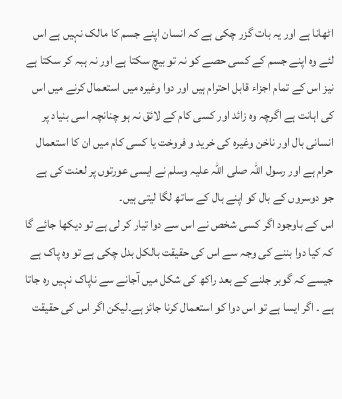اٹھانا ہے اور یہ بات گزر چکی ہے کہ انسان اپنے جسم کا مالک نہیں ہے اس لئے وہ اپنے جسم کے کسی حصے کو نہ تو بیچ سکتا ہے اور نہ ہبہ کر سکتا ہے نیز اس کے تمام اجزاء قابل احترام ہیں اور دوا وغیرہ میں استعمال کرنے میں اس کی اہانت ہے اگرچہ وہ زائد اور کسی کام کے لائق نہ ہو چنانچہ اسی بنیاد پر انسانی بال اور ناخن وغیرہ کی خرید و فروخت یا کسی کام میں ان کا استعمال حرام ہے اور رسول اللہ صلی اللہ علیہ وسلم نے ایسی عورتوں پر لعنت کی ہے جو دوسروں کے بال کو اپنے بال کے ساتھ لگا لیتی ہیں۔
اس کے باوجود اگر کسی شخص نے اس سے دوا تیار کر لی ہے تو دیکھا جائے گا کہ کیا دوا بننے کی وجہ سے اس کی حقیقت بالکل بدل چکی ہے تو وہ پاک ہے جیسے کہ گوبر جلنے کے بعد راکھ کی شکل میں آجانے سے ناپاک نہیں رہ جاتا ہے ۔ اگر ایسا ہے تو اس دوا کو استعمال کرنا جائز ہے۔لیکن اگر اس کی حقیقت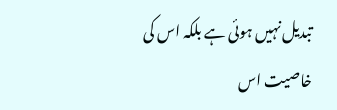تبدیل نہیں ہوئی ہے بلکہ اس کی خاصیت اس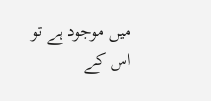میں موجود ہے تو اس کے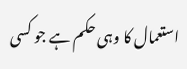استعمال کا وہی حکم ہے جو کسی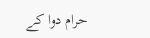حرام دوا کے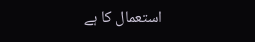استعمال کا ہے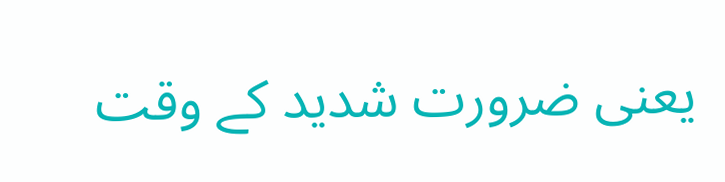یعنی ضرورت شدید کے وقت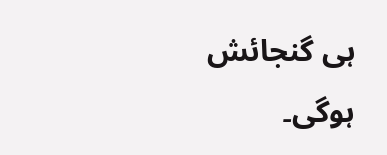ہی گنجائش ہوگی۔